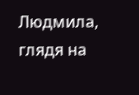Людмила, глядя на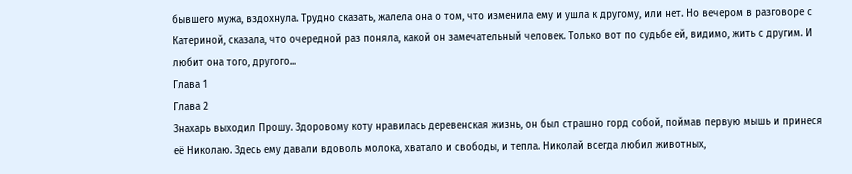бывшего мужа, вздохнула. Трудно сказать, жалела она о том, что изменила ему и ушла к другому, или нет. Но вечером в разговоре с Катериной, сказала, что очередной раз поняла, какой он замечательный человек. Только вот по судьбе ей, видимо, жить с другим. И любит она того, другого...
Глава 1
Глава 2
Знахарь выходил Прошу. Здоровому коту нравилась деревенская жизнь, он был страшно горд собой, поймав первую мышь и принеся её Николаю. Здесь ему давали вдоволь молока, хватало и свободы, и тепла. Николай всегда любил животных,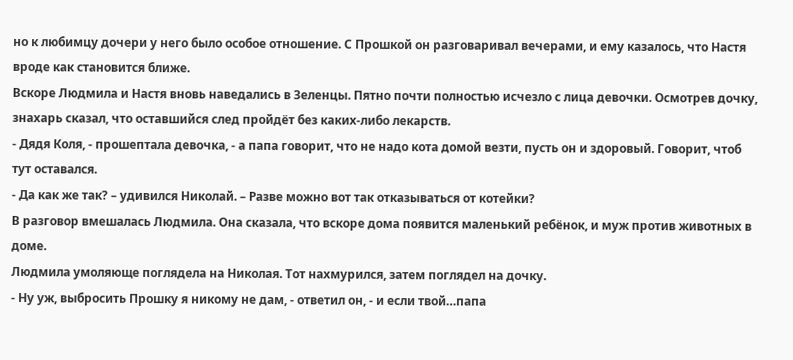но к любимцу дочери у него было особое отношение. С Прошкой он разговаривал вечерами, и ему казалось, что Настя вроде как становится ближе.
Вскоре Людмила и Настя вновь наведались в Зеленцы. Пятно почти полностью исчезло с лица девочки. Осмотрев дочку, знахарь сказал, что оставшийся след пройдёт без каких-либо лекарств.
- Дядя Коля, - прошептала девочка, - а папа говорит, что не надо кота домой везти, пусть он и здоровый. Говорит, чтоб тут оставался.
- Да как же так? – удивился Николай. – Разве можно вот так отказываться от котейки?
В разговор вмешалась Людмила. Она сказала, что вскоре дома появится маленький ребёнок, и муж против животных в доме.
Людмила умоляюще поглядела на Николая. Тот нахмурился, затем поглядел на дочку.
- Ну уж, выбросить Прошку я никому не дам, - ответил он, - и если твой…папа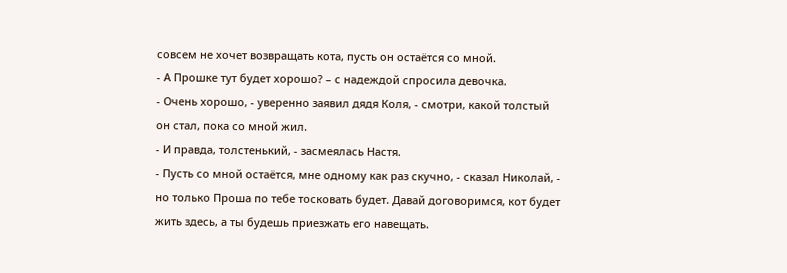совсем не хочет возвращать кота, пусть он остаётся со мной.
- А Прошке тут будет хорошо? – с надеждой спросила девочка.
- Очень хорошо, - уверенно заявил дядя Коля, - смотри, какой толстый он стал, пока со мной жил.
- И правда, толстенький, - засмеялась Настя.
- Пусть со мной остаётся, мне одному как раз скучно, - сказал Николай, - но только Проша по тебе тосковать будет. Давай договоримся, кот будет жить здесь, а ты будешь приезжать его навещать.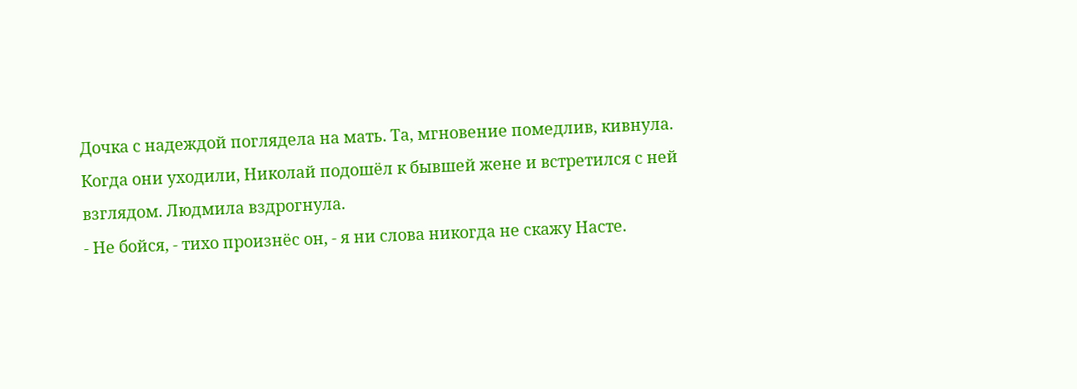Дочка с надеждой поглядела на мать. Та, мгновение помедлив, кивнула.
Когда они уходили, Николай подошёл к бывшей жене и встретился с ней взглядом. Людмила вздрогнула.
- Не бойся, - тихо произнёс он, - я ни слова никогда не скажу Насте.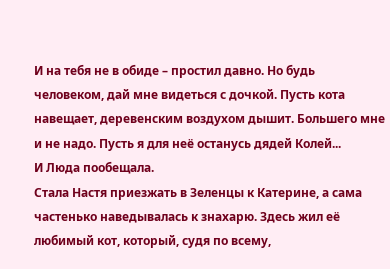И на тебя не в обиде – простил давно. Но будь человеком, дай мне видеться с дочкой. Пусть кота навещает, деревенским воздухом дышит. Большего мне и не надо. Пусть я для неё останусь дядей Колей...
И Люда пообещала.
Стала Настя приезжать в Зеленцы к Катерине, а сама частенько наведывалась к знахарю. Здесь жил её любимый кот, который, судя по всему,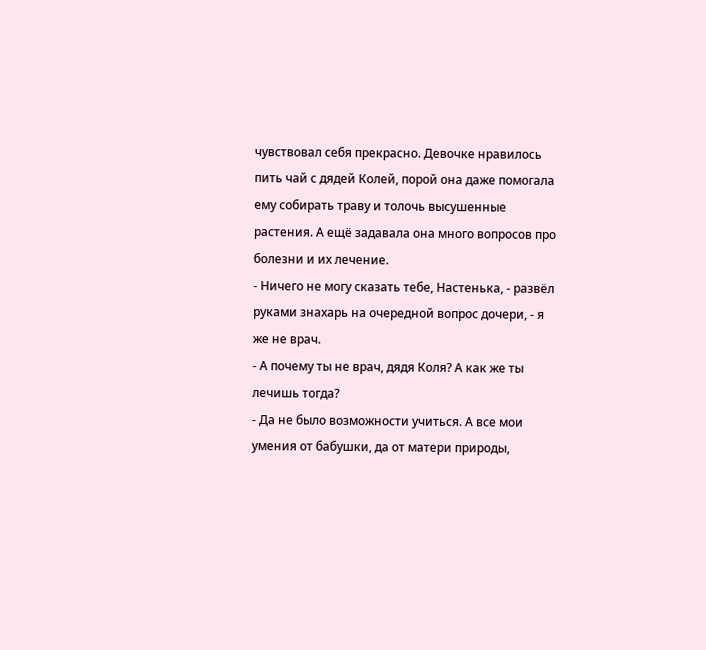чувствовал себя прекрасно. Девочке нравилось пить чай с дядей Колей, порой она даже помогала ему собирать траву и толочь высушенные растения. А ещё задавала она много вопросов про болезни и их лечение.
- Ничего не могу сказать тебе, Настенька, - развёл руками знахарь на очередной вопрос дочери, - я же не врач.
- А почему ты не врач, дядя Коля? А как же ты лечишь тогда?
- Да не было возможности учиться. А все мои умения от бабушки, да от матери природы,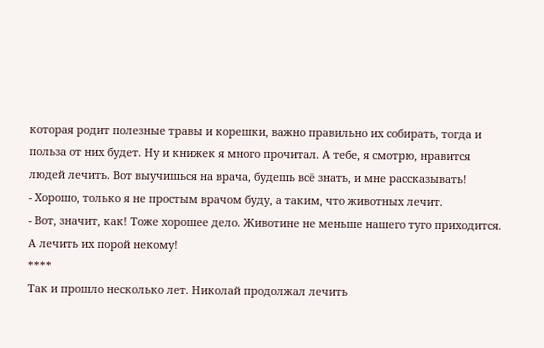которая родит полезные травы и корешки, важно правильно их собирать, тогда и польза от них будет. Ну и книжек я много прочитал. А тебе, я смотрю, нравится людей лечить. Вот выучишься на врача, будешь всё знать, и мне рассказывать!
- Хорошо, только я не простым врачом буду, а таким, что животных лечит.
- Вот, значит, как! Тоже хорошее дело. Животине не меньше нашего туго приходится. А лечить их порой некому!
****
Так и прошло несколько лет. Николай продолжал лечить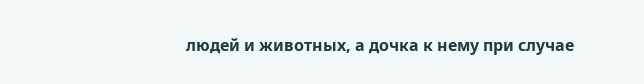людей и животных, а дочка к нему при случае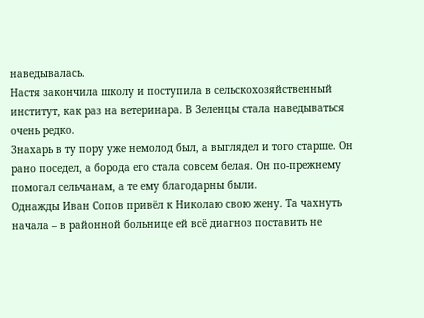наведывалась.
Настя закончила школу и поступила в сельскохозяйственный институт, как раз на ветеринара. В Зеленцы стала наведываться очень редко.
Знахарь в ту пору уже немолод был, а выглядел и того старше. Он рано поседел, а борода его стала совсем белая. Он по-прежнему помогал сельчанам, а те ему благодарны были.
Однажды Иван Сопов привёл к Николаю свою жену. Та чахнуть начала – в районной больнице ей всё диагноз поставить не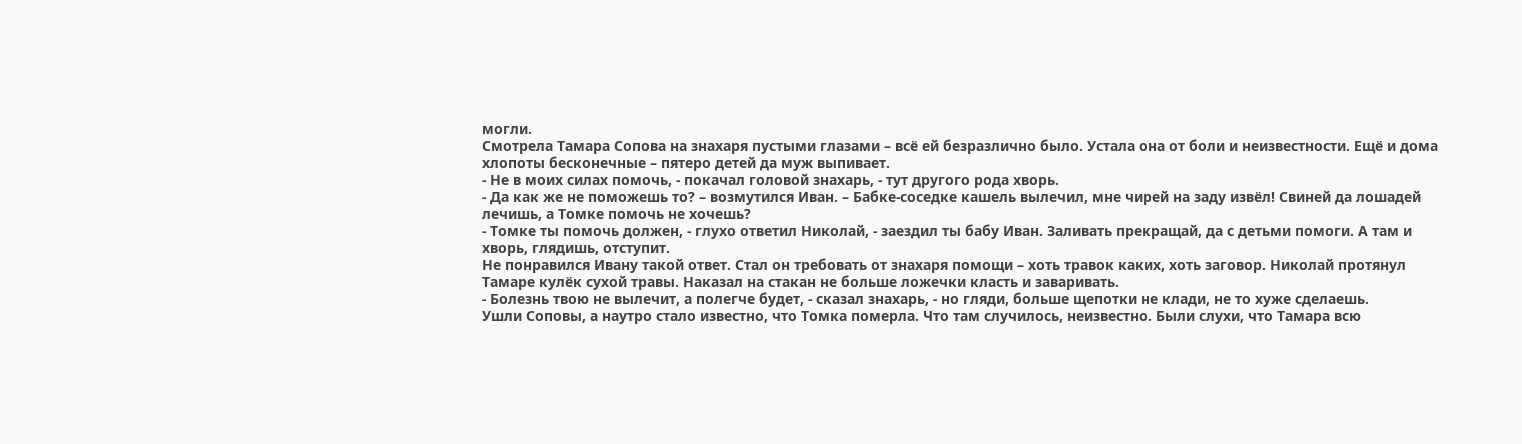могли.
Смотрела Тамара Сопова на знахаря пустыми глазами – всё ей безразлично было. Устала она от боли и неизвестности. Ещё и дома хлопоты бесконечные – пятеро детей да муж выпивает.
- Не в моих силах помочь, - покачал головой знахарь, - тут другого рода хворь.
- Да как же не поможешь то? – возмутился Иван. – Бабке-соседке кашель вылечил, мне чирей на заду извёл! Свиней да лошадей лечишь, а Томке помочь не хочешь?
- Томке ты помочь должен, - глухо ответил Николай, - заездил ты бабу Иван. Заливать прекращай, да с детьми помоги. А там и хворь, глядишь, отступит.
Не понравился Ивану такой ответ. Стал он требовать от знахаря помощи – хоть травок каких, хоть заговор. Николай протянул Тамаре кулёк сухой травы. Наказал на стакан не больше ложечки класть и заваривать.
- Болезнь твою не вылечит, а полегче будет, - сказал знахарь, - но гляди, больше щепотки не клади, не то хуже сделаешь.
Ушли Соповы, а наутро стало известно, что Томка померла. Что там случилось, неизвестно. Были слухи, что Тамара всю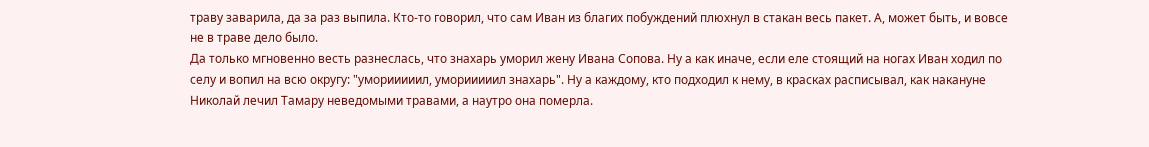траву заварила, да за раз выпила. Кто-то говорил, что сам Иван из благих побуждений плюхнул в стакан весь пакет. А, может быть, и вовсе не в траве дело было.
Да только мгновенно весть разнеслась, что знахарь уморил жену Ивана Сопова. Ну а как иначе, если еле стоящий на ногах Иван ходил по селу и вопил на всю округу: "уморииииил, уморииииил знахарь". Ну а каждому, кто подходил к нему, в красках расписывал, как накануне Николай лечил Тамару неведомыми травами, а наутро она померла.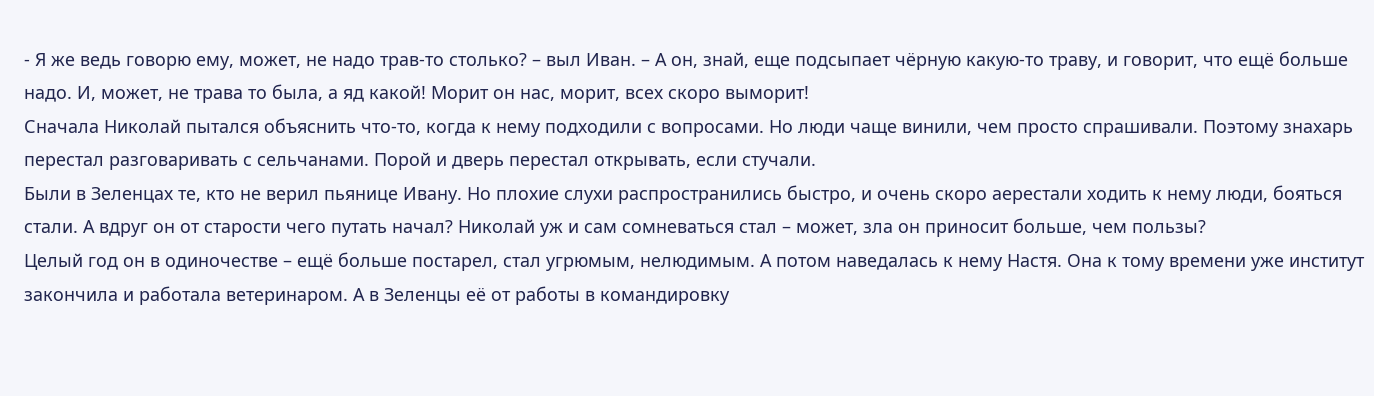- Я же ведь говорю ему, может, не надо трав-то столько? – выл Иван. – А он, знай, еще подсыпает чёрную какую-то траву, и говорит, что ещё больше надо. И, может, не трава то была, а яд какой! Морит он нас, морит, всех скоро выморит!
Сначала Николай пытался объяснить что-то, когда к нему подходили с вопросами. Но люди чаще винили, чем просто спрашивали. Поэтому знахарь перестал разговаривать с сельчанами. Порой и дверь перестал открывать, если стучали.
Были в Зеленцах те, кто не верил пьянице Ивану. Но плохие слухи распространились быстро, и очень скоро аерестали ходить к нему люди, бояться стали. А вдруг он от старости чего путать начал? Николай уж и сам сомневаться стал – может, зла он приносит больше, чем пользы?
Целый год он в одиночестве – ещё больше постарел, стал угрюмым, нелюдимым. А потом наведалась к нему Настя. Она к тому времени уже институт закончила и работала ветеринаром. А в Зеленцы её от работы в командировку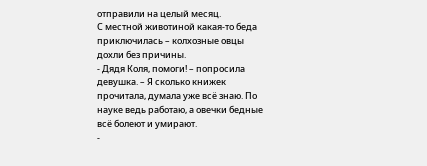отправили на целый месяц.
С местной животиной какая-то беда приключилась – колхозные овцы дохли без причины.
- Дядя Коля, помоги! – попросила девушка. – Я сколько книжек прочитала, думала уже всё знаю. По науке ведь работаю, а овечки бедные всё болеют и умирают.
-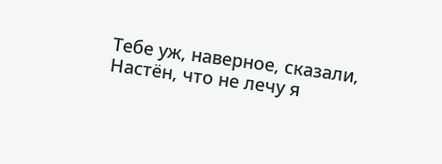Тебе уж, наверное, сказали, Настён, что не лечу я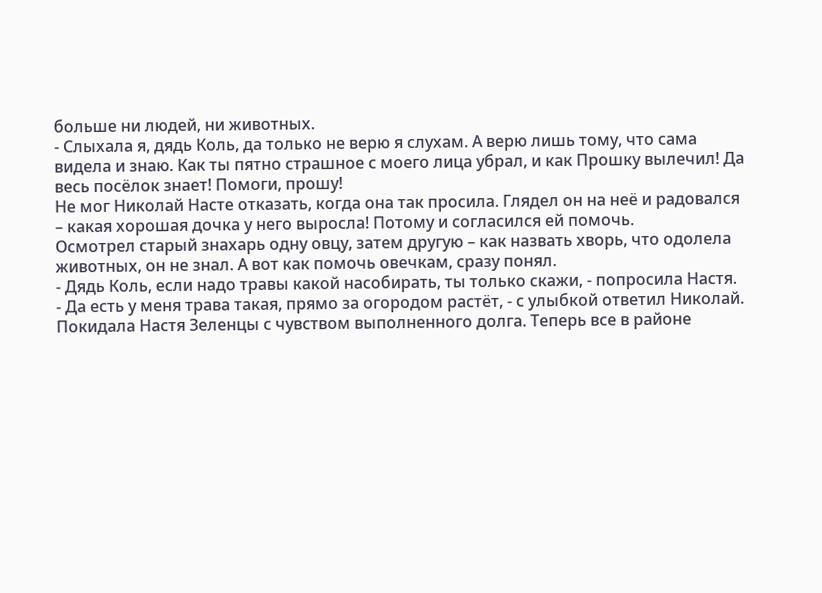больше ни людей, ни животных.
- Слыхала я, дядь Коль, да только не верю я слухам. А верю лишь тому, что сама видела и знаю. Как ты пятно страшное с моего лица убрал, и как Прошку вылечил! Да весь посёлок знает! Помоги, прошу!
Не мог Николай Насте отказать, когда она так просила. Глядел он на неё и радовался – какая хорошая дочка у него выросла! Потому и согласился ей помочь.
Осмотрел старый знахарь одну овцу, затем другую – как назвать хворь, что одолела животных, он не знал. А вот как помочь овечкам, сразу понял.
- Дядь Коль, если надо травы какой насобирать, ты только скажи, - попросила Настя.
- Да есть у меня трава такая, прямо за огородом растёт, - с улыбкой ответил Николай.
Покидала Настя Зеленцы с чувством выполненного долга. Теперь все в районе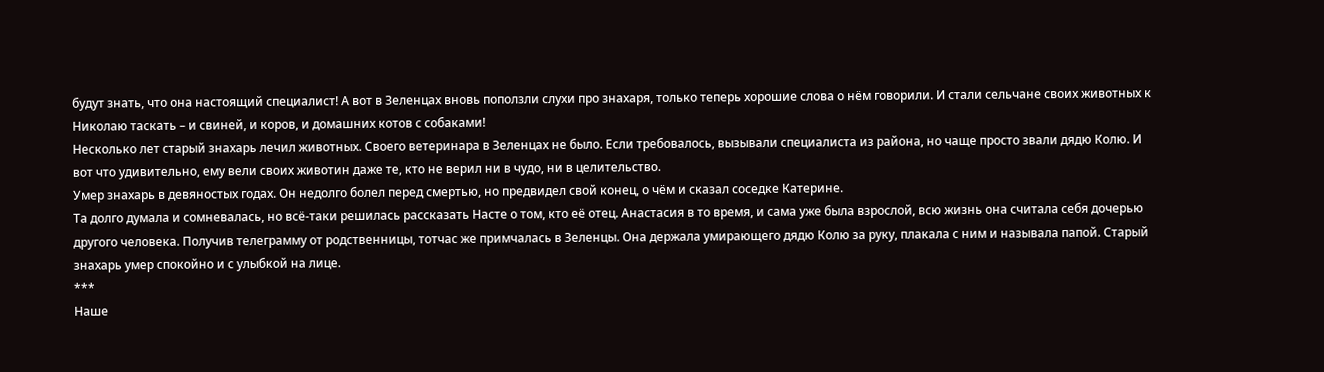будут знать, что она настоящий специалист! А вот в Зеленцах вновь поползли слухи про знахаря, только теперь хорошие слова о нём говорили. И стали сельчане своих животных к Николаю таскать – и свиней, и коров, и домашних котов с собаками!
Несколько лет старый знахарь лечил животных. Своего ветеринара в Зеленцах не было. Если требовалось, вызывали специалиста из района, но чаще просто звали дядю Колю. И вот что удивительно, ему вели своих животин даже те, кто не верил ни в чудо, ни в целительство.
Умер знахарь в девяностых годах. Он недолго болел перед смертью, но предвидел свой конец, о чём и сказал соседке Катерине.
Та долго думала и сомневалась, но всё-таки решилась рассказать Насте о том, кто её отец. Анастасия в то время, и сама уже была взрослой, всю жизнь она считала себя дочерью другого человека. Получив телеграмму от родственницы, тотчас же примчалась в Зеленцы. Она держала умирающего дядю Колю за руку, плакала с ним и называла папой. Старый знахарь умер спокойно и с улыбкой на лице.
***
Наше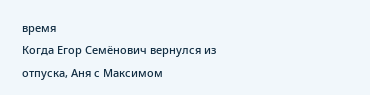время
Когда Егор Семёнович вернулся из отпуска, Аня с Максимом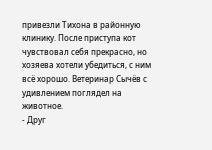привезли Тихона в районную клинику. После приступа кот чувствовал себя прекрасно, но хозяева хотели убедиться, с ним всё хорошо. Ветеринар Сычёв с удивлением поглядел на животное.
- Друг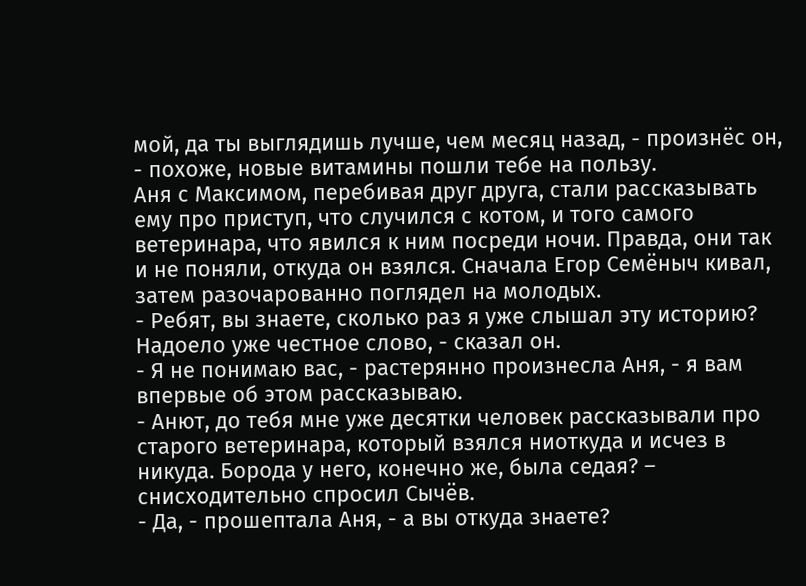мой, да ты выглядишь лучше, чем месяц назад, - произнёс он, - похоже, новые витамины пошли тебе на пользу.
Аня с Максимом, перебивая друг друга, стали рассказывать ему про приступ, что случился с котом, и того самого ветеринара, что явился к ним посреди ночи. Правда, они так и не поняли, откуда он взялся. Сначала Егор Семёныч кивал, затем разочарованно поглядел на молодых.
- Ребят, вы знаете, сколько раз я уже слышал эту историю? Надоело уже честное слово, - сказал он.
- Я не понимаю вас, - растерянно произнесла Аня, - я вам впервые об этом рассказываю.
- Анют, до тебя мне уже десятки человек рассказывали про старого ветеринара, который взялся ниоткуда и исчез в никуда. Борода у него, конечно же, была седая? – снисходительно спросил Сычёв.
- Да, - прошептала Аня, - а вы откуда знаете?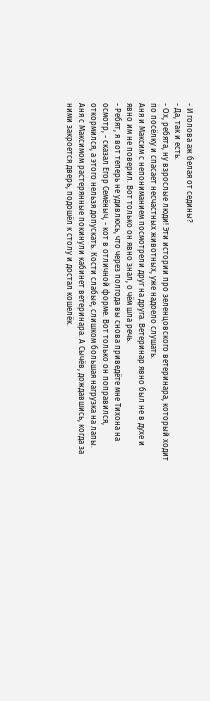- И голова аж белая от седины?
- Да, так и есть.
- Ох, ребята, ну взрослые люди! Эти истории про зеленцовского ветеринара, который ходит по посёлку и спасает несчастных животных, уже надоело слушать.
Аня и Максим с непониманием посмотрели друг на друга. Ветеринар явно был не в духе и явно им не поверил. Вот только он явно знал, о чём шла речь.
- Ребят, я вот теперь не удивлюсь, что через полгода вы снова приведёте мне Тихона на осмотр, - сказал Егор Семёныч, - кот в отличной форме. Вот только он поправился, откормился, а этого нельзя допускать. Кости слабые, слишком большая нагрузка на лапы.
Аня с Максимом растерянные покинули кабинет ветеринара. А Сычёв, дождавшись, когда за ними закроется дверь, подошёл к столу и достал кошелёк.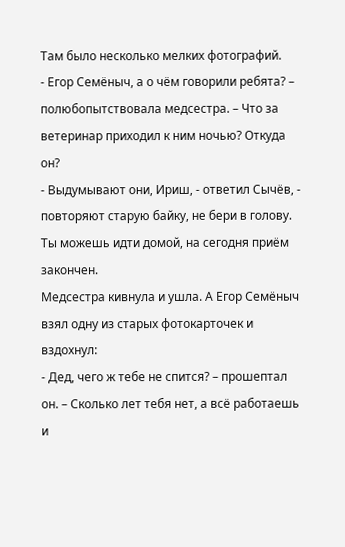Там было несколько мелких фотографий.
- Егор Семёныч, а о чём говорили ребята? – полюбопытствовала медсестра. – Что за ветеринар приходил к ним ночью? Откуда он?
- Выдумывают они, Ириш, - ответил Сычёв, - повторяют старую байку, не бери в голову. Ты можешь идти домой, на сегодня приём закончен.
Медсестра кивнула и ушла. А Егор Семёныч взял одну из старых фотокарточек и вздохнул:
- Дед, чего ж тебе не спится? – прошептал он. – Сколько лет тебя нет, а всё работаешь и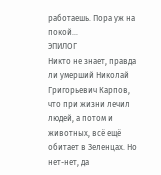работаешь. Пора уж на покой…
ЭПИЛОГ
Никто не знает, правда ли умерший Николай Григорьевич Карпов, что при жизни лечил людей, а потом и животных, всё ещё обитает в Зеленцах. Но нет-нет, да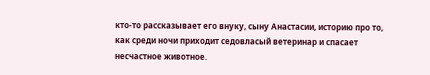кто-то рассказывает его внуку, сыну Анастасии, историю про то, как среди ночи приходит седовласый ветеринар и спасает несчастное животное.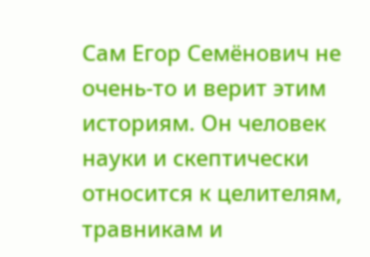Сам Егор Семёнович не очень-то и верит этим историям. Он человек науки и скептически относится к целителям, травникам и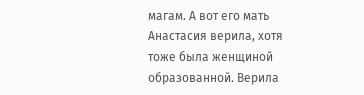магам. А вот его мать Анастасия верила, хотя тоже была женщиной образованной. Верила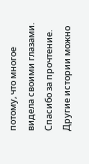потому, что многое видела своими глазами.
Спасибо за прочтение. Другие истории можно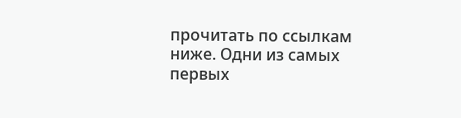прочитать по ссылкам ниже. Одни из самых первых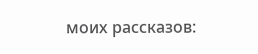моих рассказов: